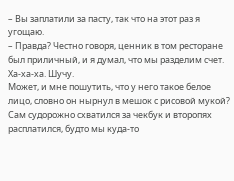– Вы заплатили за пасту, так что на этот раз я угощаю.
– Правда? Честно говоря, ценник в том ресторане был приличный, и я думал, что мы разделим счет. Ха-ха-ха. Шучу.
Может, и мне пошутить, что у него такое белое лицо, словно он нырнул в мешок с рисовой мукой? Сам судорожно схватился за чекбук и второпях расплатился, будто мы куда-то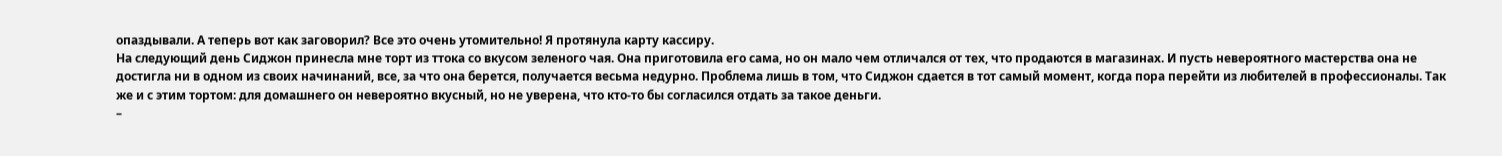опаздывали. А теперь вот как заговорил? Все это очень утомительно! Я протянула карту кассиру.
На следующий день Сиджон принесла мне торт из ттока со вкусом зеленого чая. Она приготовила его сама, но он мало чем отличался от тех, что продаются в магазинах. И пусть невероятного мастерства она не достигла ни в одном из своих начинаний, все, за что она берется, получается весьма недурно. Проблема лишь в том, что Сиджон сдается в тот самый момент, когда пора перейти из любителей в профессионалы. Так же и с этим тортом: для домашнего он невероятно вкусный, но не уверена, что кто-то бы согласился отдать за такое деньги.
–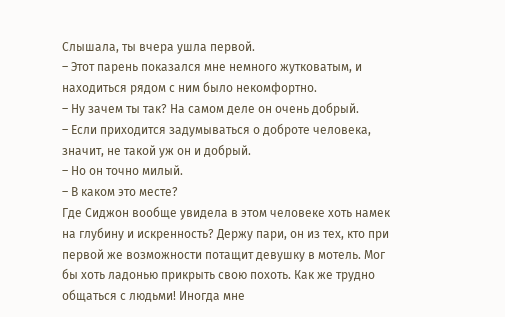Слышала, ты вчера ушла первой.
– Этот парень показался мне немного жутковатым, и находиться рядом с ним было некомфортно.
– Ну зачем ты так? На самом деле он очень добрый.
– Если приходится задумываться о доброте человека, значит, не такой уж он и добрый.
– Но он точно милый.
– В каком это месте?
Где Сиджон вообще увидела в этом человеке хоть намек на глубину и искренность? Держу пари, он из тех, кто при первой же возможности потащит девушку в мотель. Мог бы хоть ладонью прикрыть свою похоть. Как же трудно общаться с людьми! Иногда мне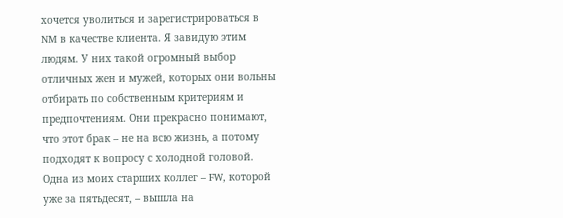хочется уволиться и зарегистрироваться в NM в качестве клиента. Я завидую этим людям. У них такой огромный выбор отличных жен и мужей, которых они вольны отбирать по собственным критериям и предпочтениям. Они прекрасно понимают, что этот брак – не на всю жизнь, а потому подходят к вопросу с холодной головой. Одна из моих старших коллег – FW, которой уже за пятьдесят, – вышла на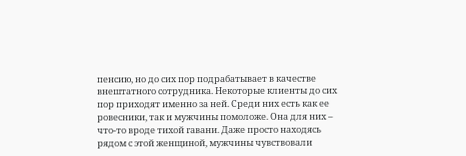пенсию, но до сих пор подрабатывает в качестве внештатного сотрудника. Некоторые клиенты до сих пор приходят именно за ней. Среди них есть как ее ровесники, так и мужчины помоложе. Она для них – что-то вроде тихой гавани. Даже просто находясь рядом с этой женщиной, мужчины чувствовали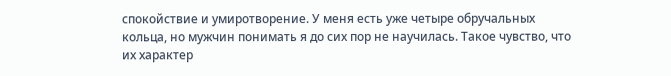спокойствие и умиротворение. У меня есть уже четыре обручальных кольца, но мужчин понимать я до сих пор не научилась. Такое чувство, что их характер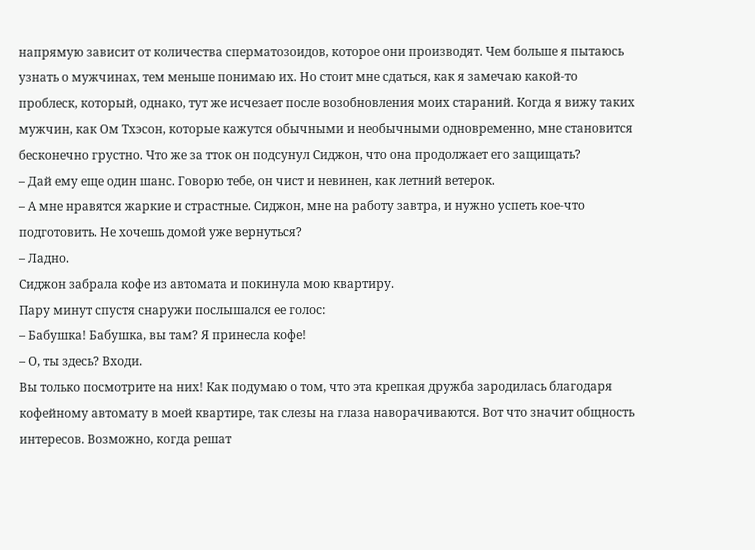напрямую зависит от количества сперматозоидов, которое они производят. Чем больше я пытаюсь узнать о мужчинах, тем меньше понимаю их. Но стоит мне сдаться, как я замечаю какой-то проблеск, который, однако, тут же исчезает после возобновления моих стараний. Когда я вижу таких мужчин, как Ом Тхэсон, которые кажутся обычными и необычными одновременно, мне становится бесконечно грустно. Что же за тток он подсунул Сиджон, что она продолжает его защищать?
– Дай ему еще один шанс. Говорю тебе, он чист и невинен, как летний ветерок.
– А мне нравятся жаркие и страстные. Сиджон, мне на работу завтра, и нужно успеть кое-что подготовить. Не хочешь домой уже вернуться?
– Ладно.
Сиджон забрала кофе из автомата и покинула мою квартиру.
Пару минут спустя снаружи послышался ее голос:
– Бабушка! Бабушка, вы там? Я принесла кофе!
– О, ты здесь? Входи.
Вы только посмотрите на них! Как подумаю о том, что эта крепкая дружба зародилась благодаря кофейному автомату в моей квартире, так слезы на глаза наворачиваются. Вот что значит общность интересов. Возможно, когда решат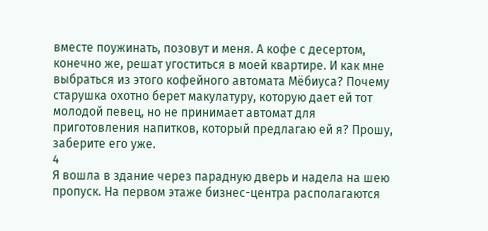вместе поужинать, позовут и меня. А кофе с десертом, конечно же, решат угоститься в моей квартире. И как мне выбраться из этого кофейного автомата Мёбиуса? Почему старушка охотно берет макулатуру, которую дает ей тот молодой певец, но не принимает автомат для приготовления напитков, который предлагаю ей я? Прошу, заберите его уже.
4
Я вошла в здание через парадную дверь и надела на шею пропуск. На первом этаже бизнес-центра располагаются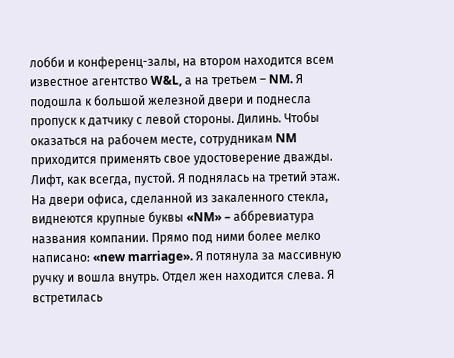лобби и конференц-залы, на втором находится всем известное агентство W&L, а на третьем – NM. Я подошла к большой железной двери и поднесла пропуск к датчику с левой стороны. Дилинь. Чтобы оказаться на рабочем месте, сотрудникам NM приходится применять свое удостоверение дважды. Лифт, как всегда, пустой. Я поднялась на третий этаж. На двери офиса, сделанной из закаленного стекла, виднеются крупные буквы «NM» – аббревиатура названия компании. Прямо под ними более мелко написано: «new marriage». Я потянула за массивную ручку и вошла внутрь. Отдел жен находится слева. Я встретилась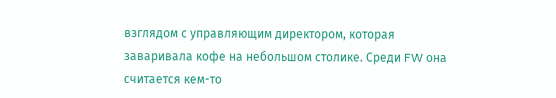взглядом с управляющим директором, которая заваривала кофе на небольшом столике. Среди FW она считается кем-то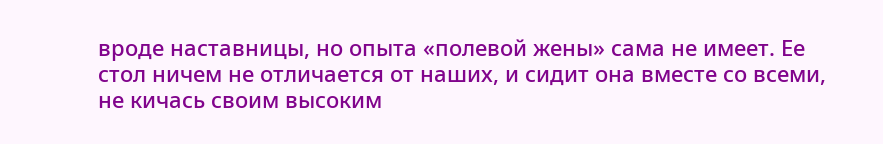вроде наставницы, но опыта «полевой жены» сама не имеет. Ее стол ничем не отличается от наших, и сидит она вместе со всеми, не кичась своим высоким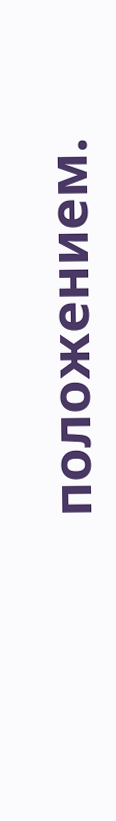положением.